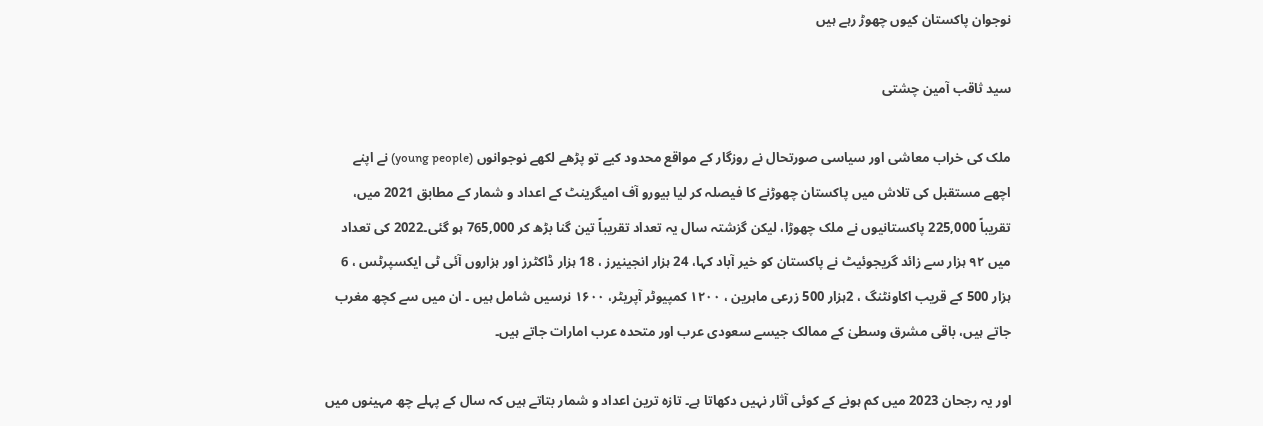نوجوان پاکستان کیوں چھوڑ رہے ہیں

سید ثاقب آمین چشتی

ملک کی خراب معاشی اور سیاسی صورتحال نے روزگار کے مواقع محدود کیے تو پڑھے لکھے نوجوانوں (young people) نے اپنے اچھے مستقبل کی تلاش میں پاکستان چھوڑنے کا فیصلہ کر لیا بیورو آف امیگرینٹ کے اعداد و شمار کے مطابق 2021 میں، تقریباً 225,000 پاکستانیوں نے ملک چھوڑا، لیکن گزشتہ سال یہ تعداد تقریباً تین گنا بڑھ کر 765,000 ہو گئی۔2022 کی تعداد میں ۹۲ ہزار سے زائد گریجوئیٹ نے پاکستان کو خیر آباد کہا، 24 ہزار انجینیرز ، 18 ہزار ڈاکٹرز اور ہزاروں آئی ٹی ایکسپرٹس ، 6 ہزار 500 کے قریب اکاونٹنگ ، 2ہزار 500 زرعی ماہرین ، ۱۲۰۰ کمپیوٹر آپریٹر، ۱۶۰۰ نرسیں شامل ہیں ۔ ان میں سے کچھ مغرب جاتے ہیں، باقی مشرق وسطیٰ کے ممالک جیسے سعودی عرب اور متحدہ عرب امارات جاتے ہیں۔

اور یہ رجحان 2023 میں کم ہونے کے کوئی آثار نہیں دکھاتا ہے۔ تازہ ترین اعداد و شمار بتاتے ہیں کہ سال کے پہلے چھ مہینوں میں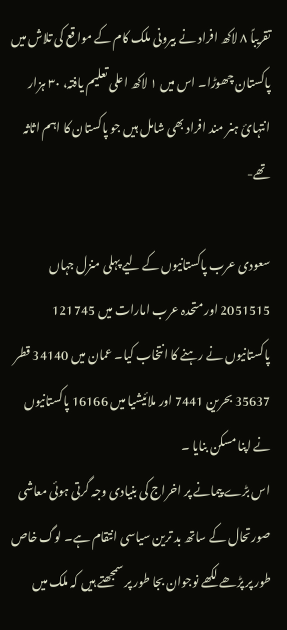تقریباً ۸ لاکھ افراد نے بیرونی ملک کام کے مواقع کی تلاش میں پاکستان چھوڑا۔ اس میں ۱ لاکھ اعلی تعلیم یافتہ، ۳۰ ہزار انتہائ ہنر مند افراد بھی شامل ہیں جو پاکستان کا اہم اثاثہ تھے-

سعودی عرب پاکستانیوں کے لیے پہلی منزل جہاں 2051515 اور متحدہ عرب امارات میں 121745 پاکستانیوں نے رہنے کا انتخاب کیا۔ عمان میں 34140 قطر 35637 بحرین 7441 اور ملائیشیا میں 16166 پاکستانیوں نے اپنا مسکن بنایا ۔
اس بڑے پیمانے پر اخراج کی بنیادی وجہ گرتی ہوئی معاشی صورتحال کے ساتھ بد ترین سیاسی انتقام ہے۔ لوگ خاص طور پر پڑھے لکھے نوجوان بجا طور پر سمجھتے ہیں کہ ملک میں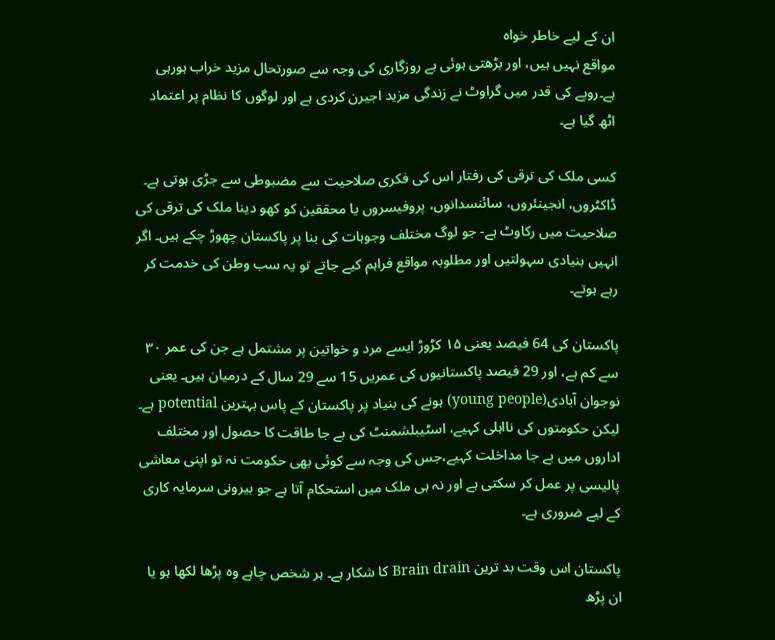ان کے لیے خاطر خواہ
مواقع نہیں ہیں، اور بڑھتی ہوئی بے روزگاری کی وجہ سے صورتحال مزید خراب ہورہی ہے۔روپے کی قدر میں گراوٹ نے زندگی مزید اجیرن کردی ہے اور لوگوں کا نظام پر اعتماد اٹھ گیا ہے۔

کسی ملک کی ترقی کی رفتار اس کی فکری صلاحیت سے مضبوطی سے جڑی ہوتی ہے۔ ڈاکٹروں، انجینئروں، سائنسدانوں، پروفیسروں یا محققین کو کھو دینا ملک کی ترقی کی صلاحیت میں رکاوٹ ہے- جو لوگ مختلف وجوہات کی بنا پر پاکستان چھوڑ چکے ہیں۔ اگر انہیں بنیادی سہولتیں اور مطلوبہ مواقع فراہم کیے جاتے تو یہ سب وطن کی خدمت کر رہے ہوتے۔

پاکستان کی 64 فیصد یعنی ۱۵ کڑوڑ ایسے مرد و خواتین پر مشتمل ہے جن کی عمر ۳۰ سے کم ہے، اور 29 فیصد پاکستانیوں کی عمریں 15 سے 29 سال کے درمیان ہیں۔ یعنی نوجوان آبادی(young people) ہونے کی بنیاد پر پاکستان کے پاس بہترین potential ہے۔ لیکن حکومتوں کی نااہلی کہیے، اسٹیبلشمنٹ کی بے جا طاقت کا حصول اور مختلف اداروں میں بے جا مداخلت کہیے،جس کی وجہ سے کوئی بھی حکومت نہ تو اپنی معاشی پالیسی پر عمل کر سکتی ہے اور نہ ہی ملک میں استحکام آتا ہے جو بیرونی سرمایہ کاری کے لیے ضروری ہے۔

پاکستان اس وقت بد ترین Brain drain کا شکار ہے۔ ہر شخص چاہے وہ پڑھا لکھا ہو یا ان پڑھ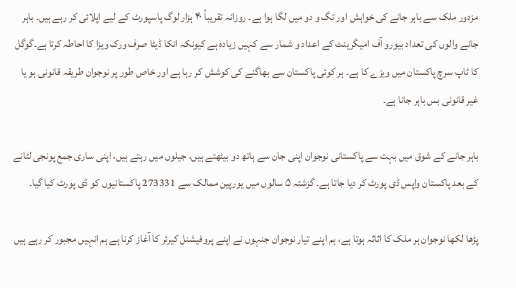مزدور ملک سے باہر جانے کی خواہش اور تگ و دو میں لگا ہوا ہے۔ روزانہ تقریباً ۴۰ ہزار لوگ پاسپورٹ کے لیے اپلائی کر رہے ہیں۔ باہر جانے والوں کی تعداد بیورو آف امیگرینٹ کے اعداد و شمار سے کہیں زیادہ ہے کیونکہ انکا ڈیٹا صرف ورک ویزا کا احاطہ کرتا ہے۔گوگل کا ٹاپ سرچ پاکستان میں ویزے کا ہے۔ ہر کوئی پاکستان سے بھاگنے کی کوشش کر رہا ہے اور خاص طور پر نوجوان طریقہ قانونی ہو یا غیر قانونی بس باہر جانا ہے۔

باہر جانے کے شوق میں بہت سے پاکستانی نوجوان اپنی جان سے ہاتھ دو بیٹھتے ہیں، جیلوں میں رہتے ہیں، اپنی ساری جمع پونجی لٹانے کے بعد پاکستان واپس ڈی پورٹ کر دیا جاتا ہے۔ گزشتہ ۵ سالوں میں یورپین ممالک سے 273331 پاکستانیوں کو ڈی پورٹ کیا گیا۔

پڑھا لکھا نوجوان ہر ملک کا اثاثہ ہوتا ہے، ہم اپنے تیار نوجوان جنہوں نے اپنے پروفیشنل کیرئر کا آغاز کرنا ہے ہم انہیں مجبور کر رہے ہیں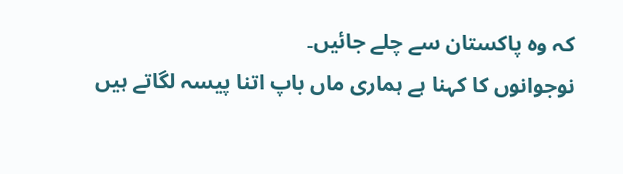کہ وہ پاکستان سے چلے جائیں۔
نوجوانوں کا کہنا ہے ہماری ماں باپ اتنا پیسہ لگاتے ہیں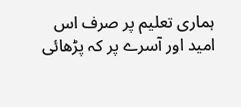ہماری تعلیم پر صرف اس امید اور آسرے پر کہ پڑھائی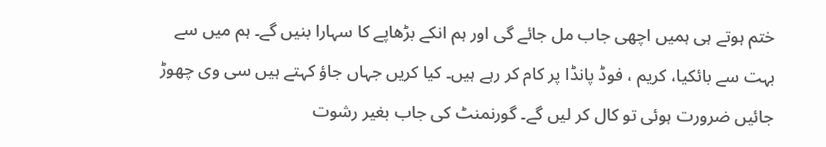ختم ہوتے ہی ہمیں اچھی جاب مل جائے گی اور ہم انکے بڑھاپے کا سہارا بنیں گے۔ ہم میں سے بہت سے بائکیا، کریم ، فوڈ پانڈا پر کام کر رہے ہیں۔ کیا کریں جہاں جاؤ کہتے ہیں سی وی چھوڑ جائیں ضرورت ہوئی تو کال کر لیں گے۔ گورنمنٹ کی جاب بغیر رشوت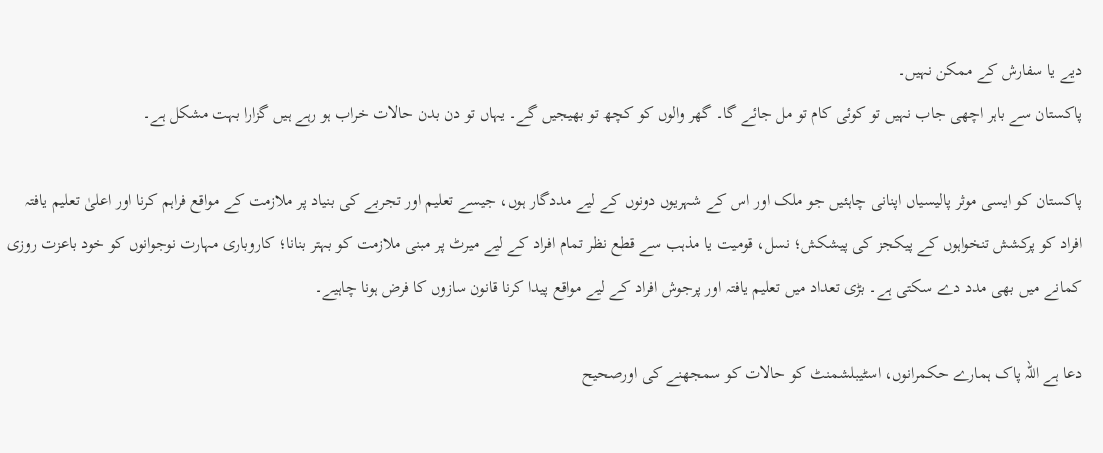دیے یا سفارش کے ممکن نہیں۔
پاکستان سے باہر اچھی جاب نہیں تو کوئی کام تو مل جائے گا۔ گھر والوں کو کچھ تو بھیجیں گے۔ یہاں تو دن بدن حالات خراب ہو رہے ہیں گزارا بہت مشکل ہے۔

پاکستان کو ایسی موثر پالیسیاں اپنانی چاہئیں جو ملک اور اس کے شہریوں دونوں کے لیے مددگار ہوں، جیسے تعلیم اور تجربے کی بنیاد پر ملازمت کے مواقع فراہم کرنا اور اعلیٰ تعلیم یافتہ افراد کو پرکشش تنخواہوں کے پیکجز کی پیشکش؛ نسل، قومیت یا مذہب سے قطع نظر تمام افراد کے لیے میرٹ پر مبنی ملازمت کو بہتر بنانا؛ کاروباری مہارت نوجوانوں کو خود باعزت روزی کمانے میں بھی مدد دے سکتی ہے۔ بڑی تعداد میں تعلیم یافتہ اور پرجوش افراد کے لیے مواقع پیدا کرنا قانون سازوں کا فرض ہونا چاہیے۔

دعا ہے اللہ پاک ہمارے حکمرانوں، اسٹیبلشمنٹ کو حالات کو سمجھنے کی اورصحیح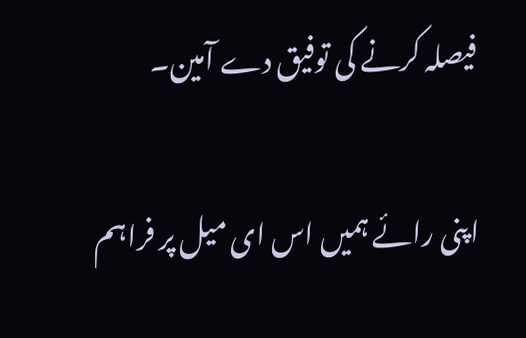فیصلہ کرنے کی توفیق دے آمین۔

اپنی رائے ہمیں اس ای میل پر فراہم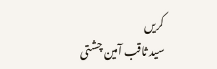کریں
سید ثاقب آمین چشتی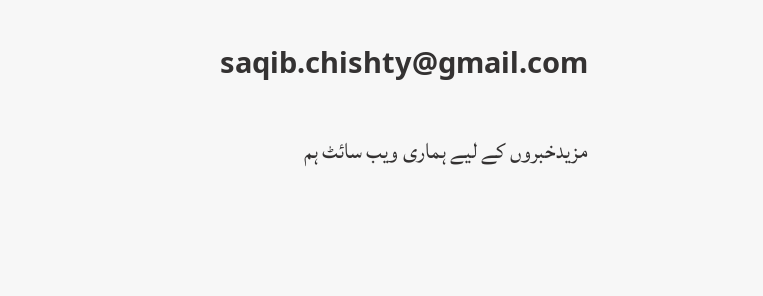saqib.chishty@gmail.com

مزیدخبروں کے لیے ہماری ویب سائٹ ہم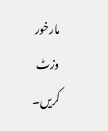مارخور وزٹ کریں۔